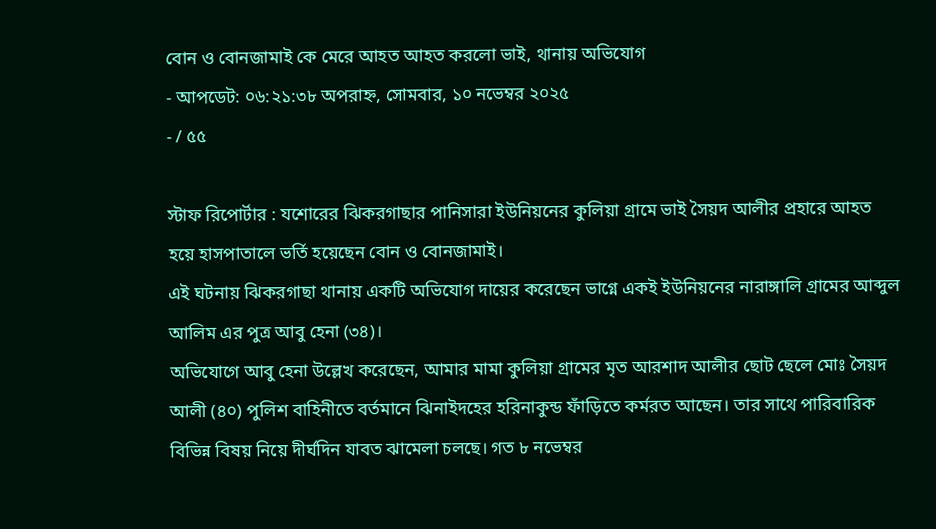বোন ও বোনজামাই কে মেরে আহত আহত করলো ভাই, থানায় অভিযোগ
- আপডেট: ০৬:২১:৩৮ অপরাহ্ন, সোমবার, ১০ নভেম্বর ২০২৫
- / ৫৫

স্টাফ রিপোর্টার : যশোরের ঝিকরগাছার পানিসারা ইউনিয়নের কুলিয়া গ্রামে ভাই সৈয়দ আলীর প্রহারে আহত হয়ে হাসপাতালে ভর্তি হয়েছেন বোন ও বোনজামাই।
এই ঘটনায় ঝিকরগাছা থানায় একটি অভিযোগ দায়ের করেছেন ভাগ্নে একই ইউনিয়নের নারাঙ্গালি গ্রামের আব্দুল আলিম এর পুত্র আবু হেনা (৩৪)।
অভিযোগে আবু হেনা উল্লেখ করেছেন, আমার মামা কুলিয়া গ্রামের মৃত আরশাদ আলীর ছোট ছেলে মোঃ সৈয়দ আলী (৪০) পুলিশ বাহিনীতে বর্তমানে ঝিনাইদহের হরিনাকুন্ড ফাঁড়িতে কর্মরত আছেন। তার সাথে পারিবারিক বিভিন্ন বিষয় নিয়ে দীর্ঘদিন যাবত ঝামেলা চলছে। গত ৮ নভেম্বর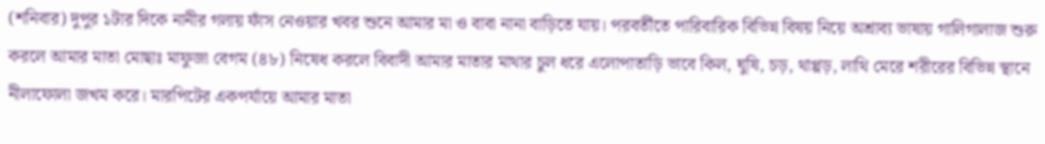(শনিবার) দুপুর ১টার দিকে নানীর গলায় ফাঁস নেওয়ার খবর শুনে আমার মা ও বাবা নানা বাড়িতে যায়। পরবর্তীতে পারিবারিক বিভিন্ন বিষয় নিয়ে অশ্রাব্য ভাষায় গালিগালাজ শুরু করলে আমার মাতা মোছাঃ মাফুজা বেগম (৪৮) নিষেধ করলে বিবাদী আমার মাতার মাথার চুল ধরে এলোপাতাড়ি ভাবে কিল, ঘুষি, চড়, থাপ্পড়, লাথি মেরে শরীরের বিভিন্ন স্থানে নীলাফোলা জখম করে। মারপিটের একপর্যায়ে আমার মাতা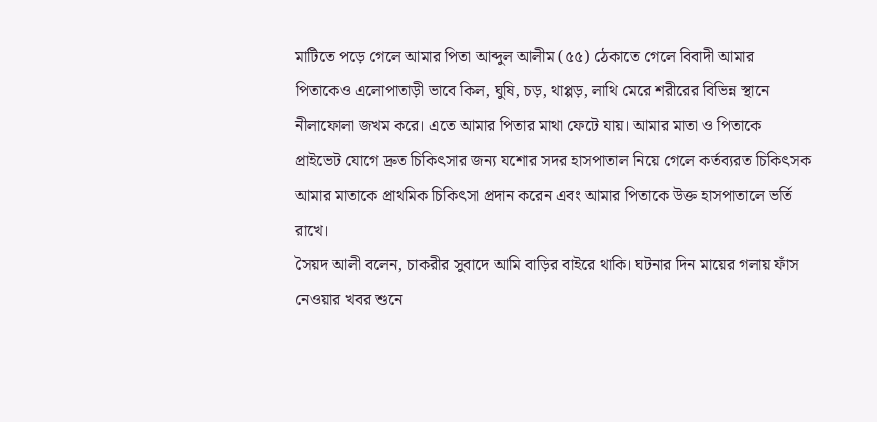মাটিতে পড়ে গেলে আমার পিতা আব্দুল আলীম (৫৫) ঠেকাতে গেলে বিবাদী আমার পিতাকেও এলোপাতাড়ী ভাবে কিল, ঘুষি, চড়, থাপ্পড়, লাথি মেরে শরীরের বিভিন্ন স্থানে নীলাফোলা জখম করে। এতে আমার পিতার মাথা ফেটে যায়। আমার মাতা ও পিতাকে প্রাইভেট যোগে দ্রুত চিকিৎসার জন্য যশোর সদর হাসপাতাল নিয়ে গেলে কর্তব্যরত চিকিৎসক আমার মাতাকে প্রাথমিক চিকিৎসা প্রদান করেন এবং আমার পিতাকে উক্ত হাসপাতালে ভর্তি রাখে।
সৈয়দ আলী বলেন, চাকরীর সুবাদে আমি বাড়ির বাইরে থাকি। ঘটনার দিন মায়ের গলায় ফাঁস নেওয়ার খবর শুনে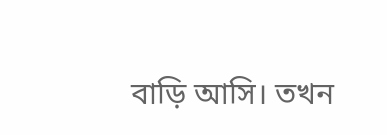বাড়ি আসি। তখন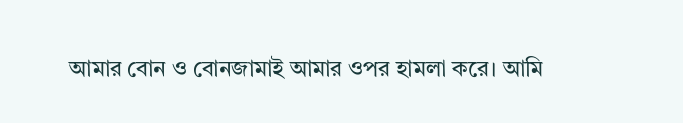আমার বোন ও বোনজামাই আমার ওপর হামলা করে। আমি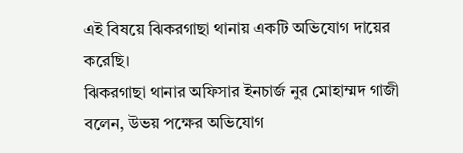এই বিষয়ে ঝিকরগাছা থানায় একটি অভিযোগ দায়ের করেছি।
ঝিকরগাছা থানার অফিসার ইনচার্জ নুর মোহাম্মদ গাজী বলেন, উভয় পক্ষের অভিযোগ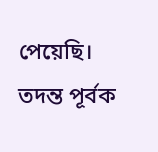পেয়েছি। তদন্ত পূর্বক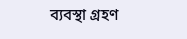ব্যবস্থা গ্রহণ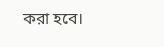করা হবে।